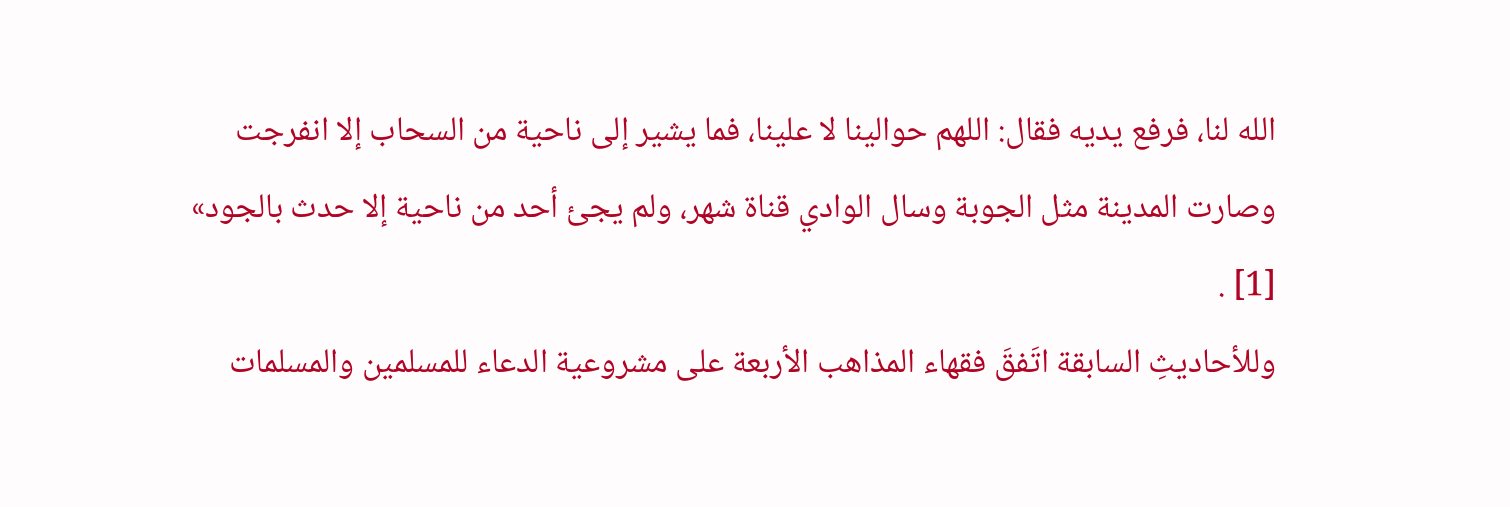الله لنا، فرفع يديه فقال: اللهم حوالينا لا علينا، فما يشير إلى ناحية من السحاب إلا انفرجت وصارت المدينة مثل الجوبة وسال الوادي قناة شهر، ولم يجئ أحد من ناحية إلا حدث بالجود» [1] .
وللأحاديثِ السابقة اتَفقَ فقهاء المذاهب الأربعة على مشروعية الدعاء للمسلمين والمسلمات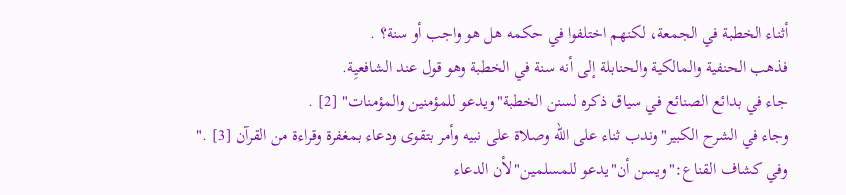أثناء الخطبة في الجمعة، لكنهم اختلفوا في حكمه هل هو واجب أو سنة؟ .
فذهب الحنفية والمالكية والحنابلة إلى أنه سنة في الخطبة وهو قول عند الشافعيِة.
جاء في بدائع الصنائع في سياق ذكره لسنن الخطبة"ويدعو للمؤمنين والمؤمنات" [2] .
وجاء في الشرح الكبير"وندب ثناء على الله وصلاة على نبيه وأمر بتقوى ودعاء بمغفرة وقراءة من القرآن [3] ."
وفي كشاف القناع:"ويسن أن"يدعو للمسلمين"لأن الدعاء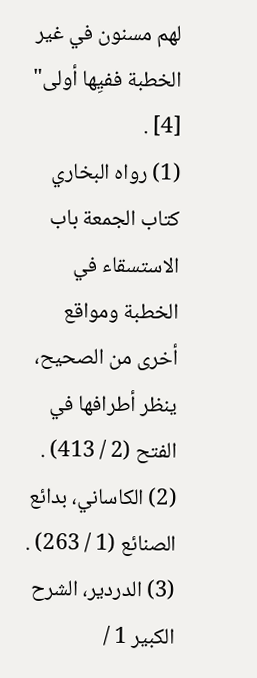لهم مسنون في غير الخطبة ففيِها أولى" [4] .
(1) رواه البخاري كتاب الجمعة باب الاستسقاء في الخطبة ومواقع أخرى من الصحيح، ينظر أطرافها في الفتح (2 / 413) .
(2) الكاساني، بدائع الصنائع (1 / 263) .
(3) الدردير، الشرح الكبير 1 /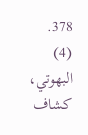378.
(4) البهوتي، كشاف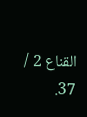القناع 2 / 37.